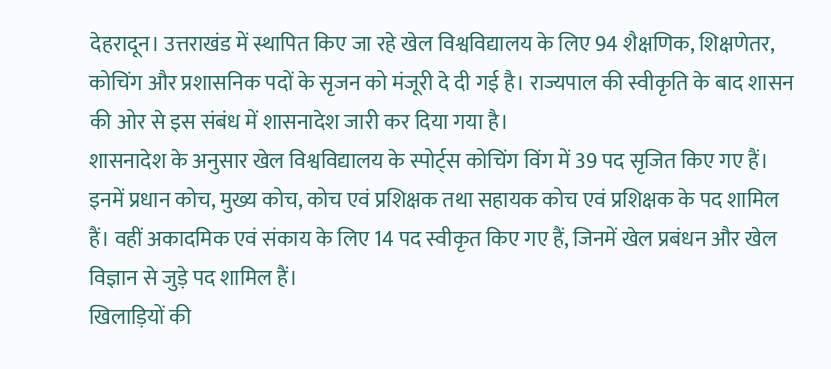देहरादून। उत्तराखंड में स्थापित किए जा रहे खेल विश्वविद्यालय के लिए 94 शैक्षणिक, शिक्षणेतर, कोचिंग और प्रशासनिक पदों के सृजन को मंजूरी दे दी गई है। राज्यपाल की स्वीकृति के बाद शासन की ओर से इस संबंध में शासनादेश जारी कर दिया गया है।
शासनादेश के अनुसार खेल विश्वविद्यालय के स्पोर्ट्स कोचिंग विंग में 39 पद सृजित किए गए हैं। इनमें प्रधान कोच, मुख्य कोच, कोच एवं प्रशिक्षक तथा सहायक कोच एवं प्रशिक्षक के पद शामिल हैं। वहीं अकादमिक एवं संकाय के लिए 14 पद स्वीकृत किए गए हैं, जिनमें खेल प्रबंधन और खेल विज्ञान से जुड़े पद शामिल हैं।
खिलाड़ियों की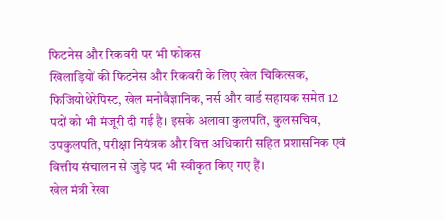फिटनेस और रिकवरी पर भी फोकस
खिलाड़ियों की फिटनेस और रिकवरी के लिए खेल चिकित्सक, फिजियोथेरेपिस्ट, खेल मनोवैज्ञानिक, नर्स और वार्ड सहायक समेत 12 पदों को भी मंजूरी दी गई है। इसके अलावा कुलपति, कुलसचिव, उपकुलपति, परीक्षा नियंत्रक और वित्त अधिकारी सहित प्रशासनिक एवं वित्तीय संचालन से जुड़े पद भी स्वीकृत किए गए हैं।
खेल मंत्री रेखा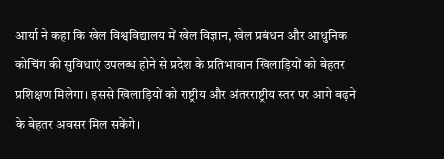आर्या ने कहा कि खेल विश्वविद्यालय में खेल विज्ञान, खेल प्रबंधन और आधुनिक कोचिंग की सुविधाएं उपलब्ध होने से प्रदेश के प्रतिभावान खिलाड़ियों को बेहतर प्रशिक्षण मिलेगा। इससे खिलाड़ियों को राष्ट्रीय और अंतरराष्ट्रीय स्तर पर आगे बढ़ने के बेहतर अवसर मिल सकेंगे।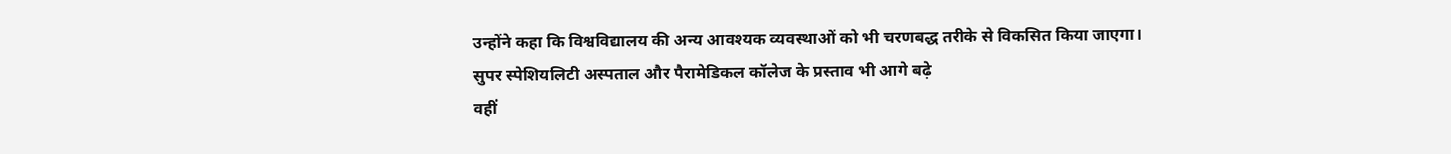उन्होंने कहा कि विश्वविद्यालय की अन्य आवश्यक व्यवस्थाओं को भी चरणबद्ध तरीके से विकसित किया जाएगा।
सुपर स्पेशियलिटी अस्पताल और पैरामेडिकल कॉलेज के प्रस्ताव भी आगे बढ़े
वहीं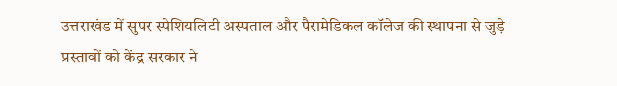उत्तराखंड में सुपर स्पेशियलिटी अस्पताल और पैरामेडिकल कॉलेज की स्थापना से जुड़े प्रस्तावों को केंद्र सरकार ने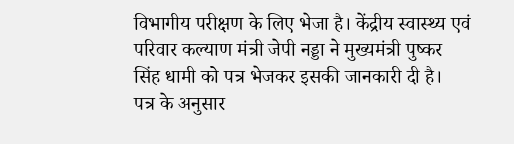विभागीय परीक्षण के लिए भेजा है। केंद्रीय स्वास्थ्य एवं परिवार कल्याण मंत्री जेपी नड्डा ने मुख्यमंत्री पुष्कर सिंह धामी को पत्र भेजकर इसकी जानकारी दी है।
पत्र के अनुसार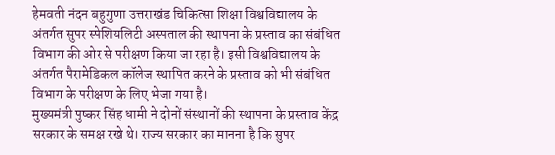हेमवती नंदन बहुगुणा उत्तराखंड चिकित्सा शिक्षा विश्वविद्यालय के अंतर्गत सुपर स्पेशियलिटी अस्पताल की स्थापना के प्रस्ताव का संबंधित विभाग की ओर से परीक्षण किया जा रहा है। इसी विश्वविद्यालय के अंतर्गत पैरामेडिकल कॉलेज स्थापित करने के प्रस्ताव को भी संबंधित विभाग के परीक्षण के लिए भेजा गया है।
मुख्यमंत्री पुष्कर सिंह धामी ने दोनों संस्थानों की स्थापना के प्रस्ताव केंद्र सरकार के समक्ष रखे थे। राज्य सरकार का मानना है कि सुपर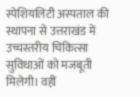स्पेशियलिटी अस्पताल की स्थापना से उत्तराखंड में उच्चस्तरीय चिकित्सा सुविधाओं को मजबूती मिलेगी। वहीं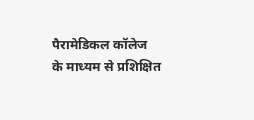पैरामेडिकल कॉलेज के माध्यम से प्रशिक्षित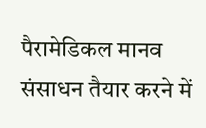पैरामेडिकल मानव संसाधन तैयार करने में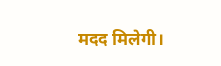मदद मिलेगी।